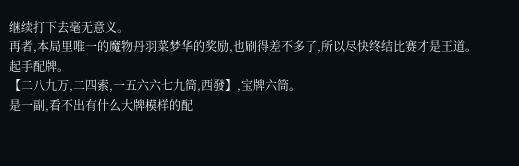继续打下去毫无意义。
再者,本局里唯一的魔物丹羽菜梦华的奖励,也刷得差不多了,所以尽快终结比赛才是王道。
起手配牌。
【二八九万,二四索,一五六六七九筒,西發】,宝牌六筒。
是一副,看不出有什么大牌模样的配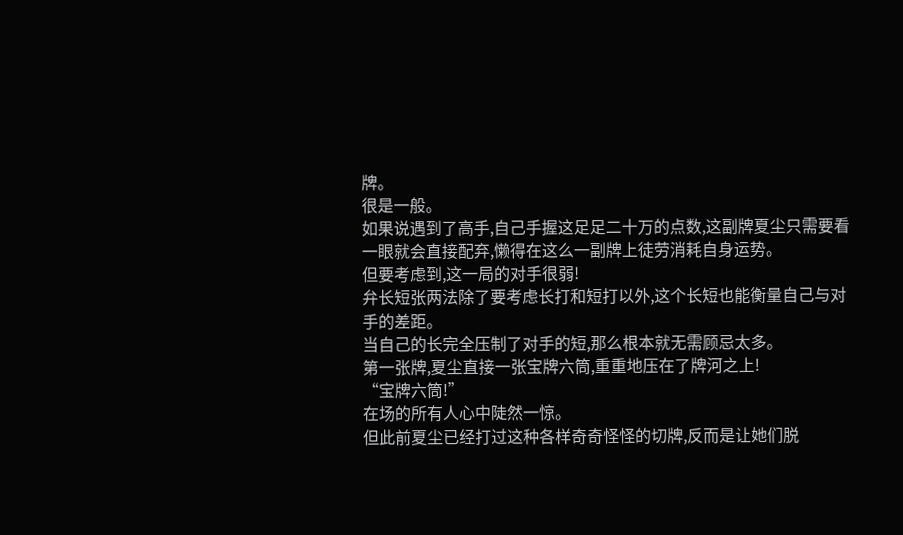牌。
很是一般。
如果说遇到了高手,自己手握这足足二十万的点数,这副牌夏尘只需要看一眼就会直接配弃,懒得在这么一副牌上徒劳消耗自身运势。
但要考虑到,这一局的对手很弱!
弁长短张两法除了要考虑长打和短打以外,这个长短也能衡量自己与对手的差距。
当自己的长完全压制了对手的短,那么根本就无需顾忌太多。
第一张牌,夏尘直接一张宝牌六筒,重重地压在了牌河之上!
“宝牌六筒!”
在场的所有人心中陡然一惊。
但此前夏尘已经打过这种各样奇奇怪怪的切牌,反而是让她们脱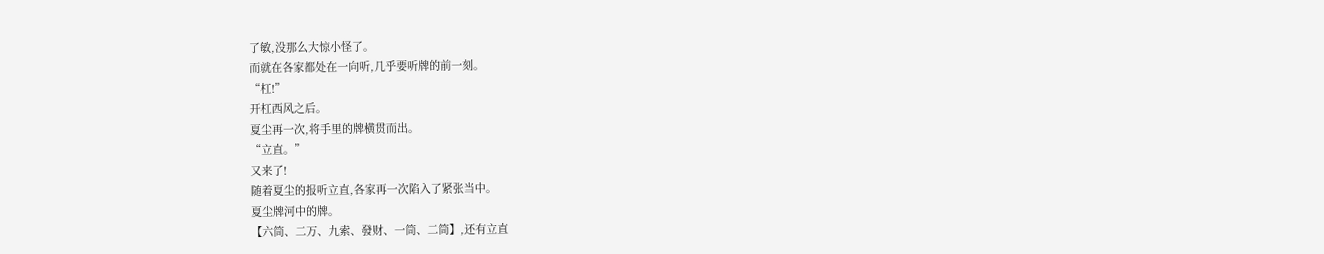了敏,没那么大惊小怪了。
而就在各家都处在一向听,几乎要听牌的前一刻。
“杠!”
开杠西风之后。
夏尘再一次,将手里的牌横贯而出。
“立直。”
又来了!
随着夏尘的报听立直,各家再一次陷入了紧张当中。
夏尘牌河中的牌。
【六筒、二万、九索、發财、一筒、二筒】,还有立直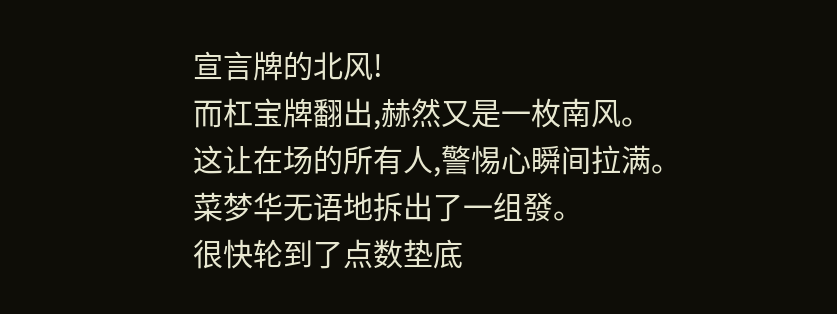宣言牌的北风!
而杠宝牌翻出,赫然又是一枚南风。
这让在场的所有人,警惕心瞬间拉满。
菜梦华无语地拆出了一组發。
很快轮到了点数垫底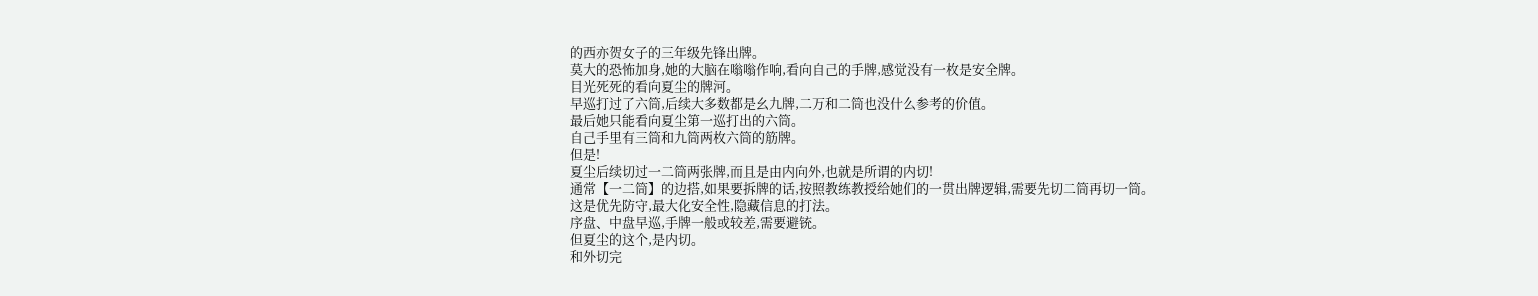的西亦贺女子的三年级先锋出牌。
莫大的恐怖加身,她的大脑在嗡嗡作响,看向自己的手牌,感觉没有一枚是安全牌。
目光死死的看向夏尘的牌河。
早巡打过了六筒,后续大多数都是幺九牌,二万和二筒也没什么参考的价值。
最后她只能看向夏尘第一巡打出的六筒。
自己手里有三筒和九筒两枚六筒的筋牌。
但是!
夏尘后续切过一二筒两张牌,而且是由内向外,也就是所谓的内切!
通常【一二筒】的边搭,如果要拆牌的话,按照教练教授给她们的一贯出牌逻辑,需要先切二筒再切一筒。
这是优先防守,最大化安全性,隐藏信息的打法。
序盘、中盘早巡,手牌一般或较差,需要避铳。
但夏尘的这个,是内切。
和外切完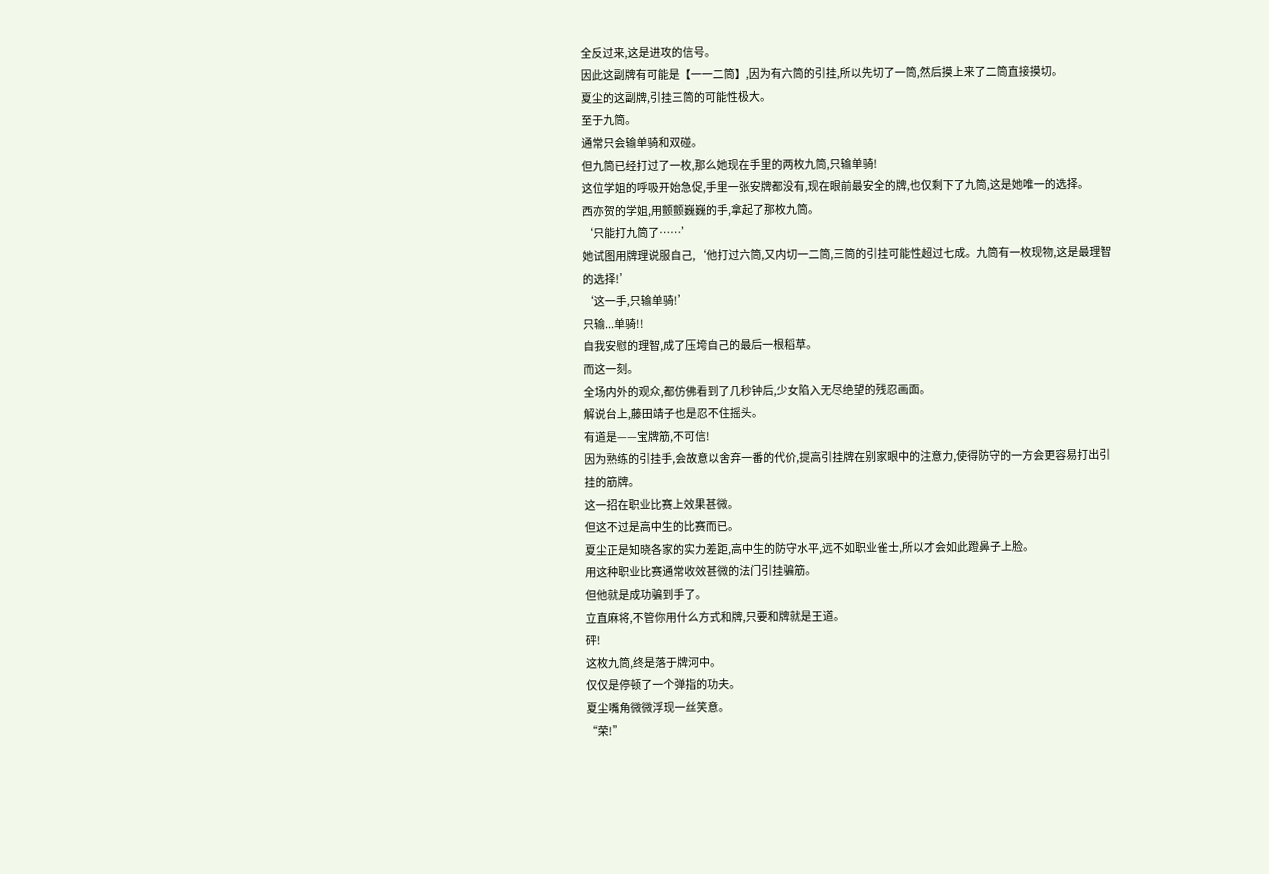全反过来,这是进攻的信号。
因此这副牌有可能是【一一二筒】,因为有六筒的引挂,所以先切了一筒,然后摸上来了二筒直接摸切。
夏尘的这副牌,引挂三筒的可能性极大。
至于九筒。
通常只会输单骑和双碰。
但九筒已经打过了一枚,那么她现在手里的两枚九筒,只输单骑!
这位学姐的呼吸开始急促,手里一张安牌都没有,现在眼前最安全的牌,也仅剩下了九筒,这是她唯一的选择。
西亦贺的学姐,用颤颤巍巍的手,拿起了那枚九筒。
‘只能打九筒了……’
她试图用牌理说服自己,‘他打过六筒,又内切一二筒,三筒的引挂可能性超过七成。九筒有一枚现物,这是最理智的选择!’
‘这一手,只输单骑!’
只输...单骑!!
自我安慰的理智,成了压垮自己的最后一根稻草。
而这一刻。
全场内外的观众,都仿佛看到了几秒钟后,少女陷入无尽绝望的残忍画面。
解说台上,藤田靖子也是忍不住摇头。
有道是——宝牌筋,不可信!
因为熟练的引挂手,会故意以舍弃一番的代价,提高引挂牌在别家眼中的注意力,使得防守的一方会更容易打出引挂的筋牌。
这一招在职业比赛上效果甚微。
但这不过是高中生的比赛而已。
夏尘正是知晓各家的实力差距,高中生的防守水平,远不如职业雀士,所以才会如此蹬鼻子上脸。
用这种职业比赛通常收效甚微的法门引挂骗筋。
但他就是成功骗到手了。
立直麻将,不管你用什么方式和牌,只要和牌就是王道。
砰!
这枚九筒,终是落于牌河中。
仅仅是停顿了一个弹指的功夫。
夏尘嘴角微微浮现一丝笑意。
“荣!”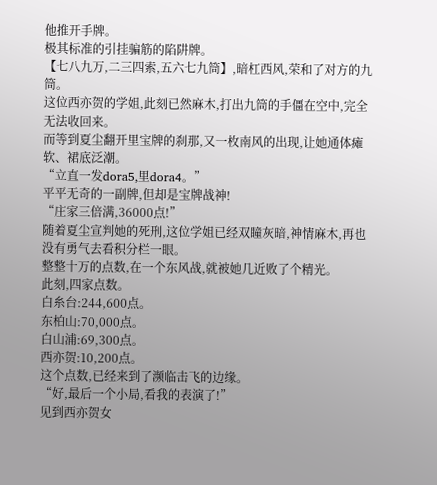他推开手牌。
极其标准的引挂骗筋的陷阱牌。
【七八九万,二三四索,五六七九筒】,暗杠西风,荣和了对方的九筒。
这位西亦贺的学姐,此刻已然麻木,打出九筒的手僵在空中,完全无法收回来。
而等到夏尘翻开里宝牌的刹那,又一枚南风的出现,让她通体瘫软、裙底泛潮。
“立直一发dora5,里dora4。”
平平无奇的一副牌,但却是宝牌战神!
“庄家三倍满,36000点!”
随着夏尘宣判她的死刑,这位学姐已经双瞳灰暗,神情麻木,再也没有勇气去看积分栏一眼。
整整十万的点数,在一个东风战,就被她几近败了个精光。
此刻,四家点数。
白糸台:244,600点。
东柏山:70,000点。
白山浦:69,300点。
西亦贺:10,200点。
这个点数,已经来到了濒临击飞的边缘。
“好,最后一个小局,看我的表演了!”
见到西亦贺女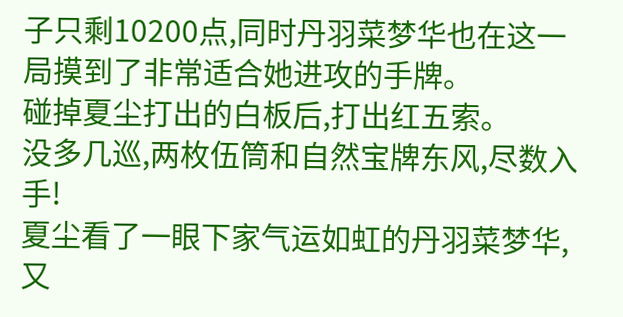子只剩10200点,同时丹羽菜梦华也在这一局摸到了非常适合她进攻的手牌。
碰掉夏尘打出的白板后,打出红五索。
没多几巡,两枚伍筒和自然宝牌东风,尽数入手!
夏尘看了一眼下家气运如虹的丹羽菜梦华,又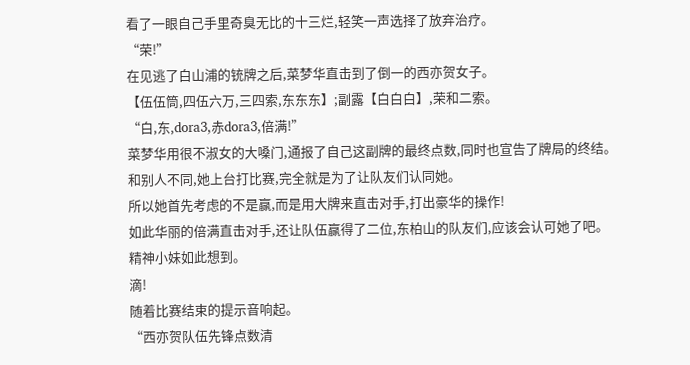看了一眼自己手里奇臭无比的十三烂,轻笑一声选择了放弃治疗。
“荣!”
在见逃了白山浦的铳牌之后,菜梦华直击到了倒一的西亦贺女子。
【伍伍筒,四伍六万,三四索,东东东】;副露【白白白】,荣和二索。
“白,东,dora3,赤dora3,倍满!”
菜梦华用很不淑女的大嗓门,通报了自己这副牌的最终点数,同时也宣告了牌局的终结。
和别人不同,她上台打比赛,完全就是为了让队友们认同她。
所以她首先考虑的不是赢,而是用大牌来直击对手,打出豪华的操作!
如此华丽的倍满直击对手,还让队伍赢得了二位,东柏山的队友们,应该会认可她了吧。
精神小妹如此想到。
滴!
随着比赛结束的提示音响起。
“西亦贺队伍先锋点数清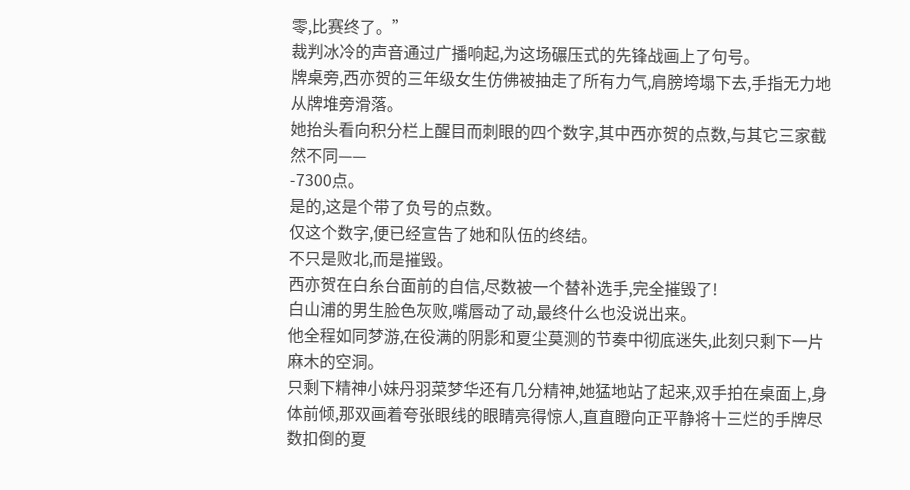零,比赛终了。”
裁判冰冷的声音通过广播响起,为这场碾压式的先锋战画上了句号。
牌桌旁,西亦贺的三年级女生仿佛被抽走了所有力气,肩膀垮塌下去,手指无力地从牌堆旁滑落。
她抬头看向积分栏上醒目而刺眼的四个数字,其中西亦贺的点数,与其它三家截然不同——
-7300点。
是的,这是个带了负号的点数。
仅这个数字,便已经宣告了她和队伍的终结。
不只是败北,而是摧毁。
西亦贺在白糸台面前的自信,尽数被一个替补选手,完全摧毁了!
白山浦的男生脸色灰败,嘴唇动了动,最终什么也没说出来。
他全程如同梦游,在役满的阴影和夏尘莫测的节奏中彻底迷失,此刻只剩下一片麻木的空洞。
只剩下精神小妹丹羽菜梦华还有几分精神,她猛地站了起来,双手拍在桌面上,身体前倾,那双画着夸张眼线的眼睛亮得惊人,直直瞪向正平静将十三烂的手牌尽数扣倒的夏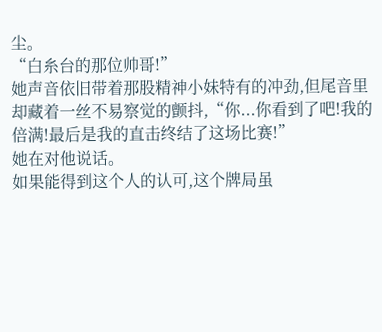尘。
“白糸台的那位帅哥!”
她声音依旧带着那股精神小妹特有的冲劲,但尾音里却藏着一丝不易察觉的颤抖,“你...你看到了吧!我的倍满!最后是我的直击终结了这场比赛!”
她在对他说话。
如果能得到这个人的认可,这个牌局虽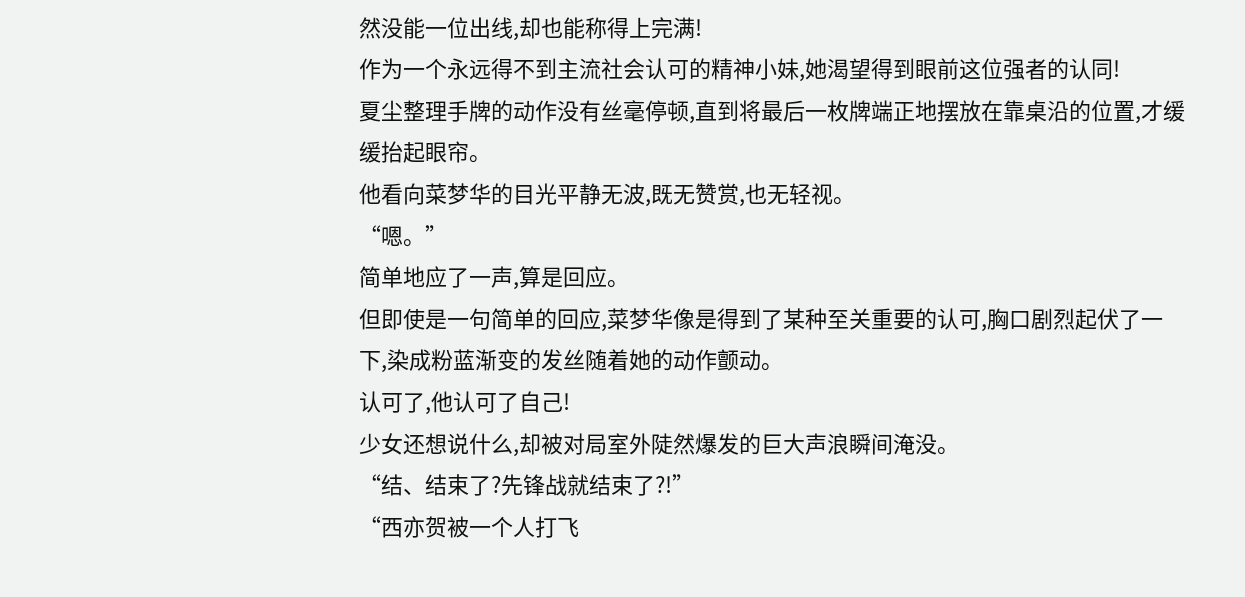然没能一位出线,却也能称得上完满!
作为一个永远得不到主流社会认可的精神小妹,她渴望得到眼前这位强者的认同!
夏尘整理手牌的动作没有丝毫停顿,直到将最后一枚牌端正地摆放在靠桌沿的位置,才缓缓抬起眼帘。
他看向菜梦华的目光平静无波,既无赞赏,也无轻视。
“嗯。”
简单地应了一声,算是回应。
但即使是一句简单的回应,菜梦华像是得到了某种至关重要的认可,胸口剧烈起伏了一下,染成粉蓝渐变的发丝随着她的动作颤动。
认可了,他认可了自己!
少女还想说什么,却被对局室外陡然爆发的巨大声浪瞬间淹没。
“结、结束了?先锋战就结束了?!”
“西亦贺被一个人打飞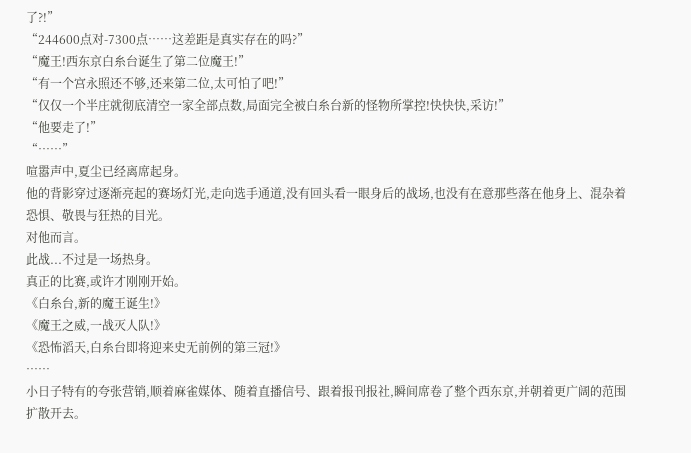了?!”
“244600点对-7300点……这差距是真实存在的吗?”
“魔王!西东京白糸台诞生了第二位魔王!”
“有一个宫永照还不够,还来第二位,太可怕了吧!”
“仅仅一个半庄就彻底清空一家全部点数,局面完全被白糸台新的怪物所掌控!快快快,采访!”
“他要走了!”
“……”
喧嚣声中,夏尘已经离席起身。
他的背影穿过逐渐亮起的赛场灯光,走向选手通道,没有回头看一眼身后的战场,也没有在意那些落在他身上、混杂着恐惧、敬畏与狂热的目光。
对他而言。
此战...不过是一场热身。
真正的比赛,或许才刚刚开始。
《白糸台,新的魔王诞生!》
《魔王之威,一战灭人队!》
《恐怖滔天,白糸台即将迎来史无前例的第三冠!》
……
小日子特有的夸张营销,顺着麻雀媒体、随着直播信号、跟着报刊报社,瞬间席卷了整个西东京,并朝着更广阔的范围扩散开去。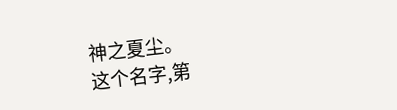神之夏尘。
这个名字,第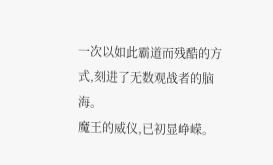一次以如此霸道而残酷的方式,刻进了无数观战者的脑海。
魔王的威仪,已初显峥嵘。